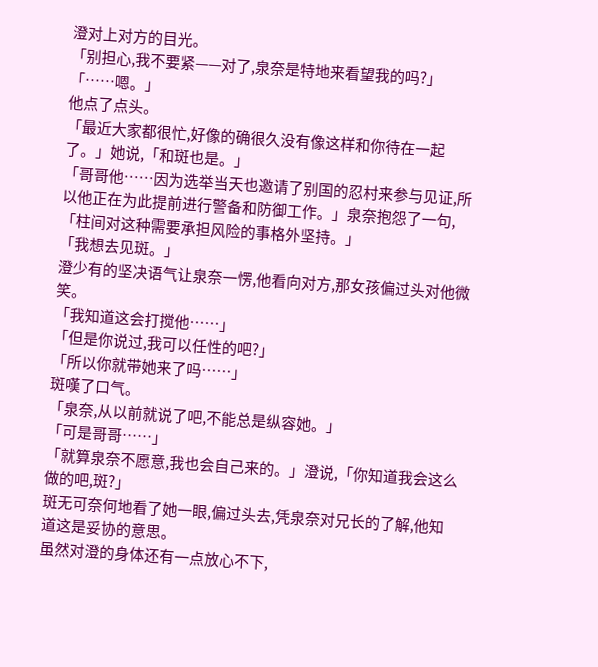澄对上对方的目光。
「别担心,我不要紧——对了,泉奈是特地来看望我的吗?」
「……嗯。」
他点了点头。
「最近大家都很忙,好像的确很久没有像这样和你待在一起了。」她说,「和斑也是。」
「哥哥他……因为选举当天也邀请了别国的忍村来参与见证,所以他正在为此提前进行警备和防御工作。」泉奈抱怨了一句,「柱间对这种需要承担风险的事格外坚持。」
「我想去见斑。」
澄少有的坚决语气让泉奈一愣,他看向对方,那女孩偏过头对他微笑。
「我知道这会打搅他……」
「但是你说过,我可以任性的吧?」
「所以你就带她来了吗……」
斑嘆了口气。
「泉奈,从以前就说了吧,不能总是纵容她。」
「可是哥哥……」
「就算泉奈不愿意,我也会自己来的。」澄说,「你知道我会这么做的吧,斑?」
斑无可奈何地看了她一眼,偏过头去,凭泉奈对兄长的了解,他知道这是妥协的意思。
虽然对澄的身体还有一点放心不下,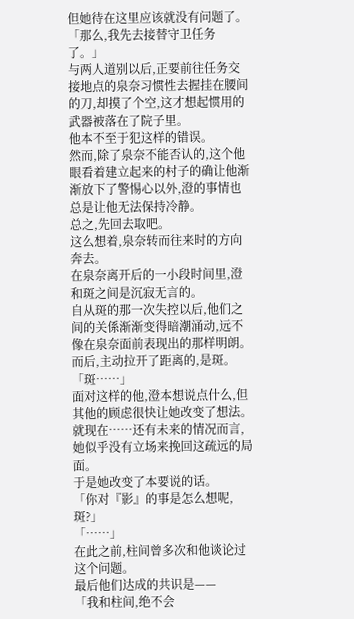但她待在这里应该就没有问题了。
「那么,我先去接替守卫任务了。」
与两人道别以后,正要前往任务交接地点的泉奈习惯性去握挂在腰间的刀,却摸了个空,这才想起惯用的武器被落在了院子里。
他本不至于犯这样的错误。
然而,除了泉奈不能否认的,这个他眼看着建立起来的村子的确让他渐渐放下了警惕心以外,澄的事情也总是让他无法保持冷静。
总之,先回去取吧。
这么想着,泉奈转而往来时的方向奔去。
在泉奈离开后的一小段时间里,澄和斑之间是沉寂无言的。
自从斑的那一次失控以后,他们之间的关係渐渐变得暗潮涌动,远不像在泉奈面前表现出的那样明朗。
而后,主动拉开了距离的,是斑。
「斑……」
面对这样的他,澄本想说点什么,但其他的顾虑很快让她改变了想法。
就现在……还有未来的情况而言,她似乎没有立场来挽回这疏远的局面。
于是她改变了本要说的话。
「你对『影』的事是怎么想呢,斑?」
「……」
在此之前,柱间曾多次和他谈论过这个问题。
最后他们达成的共识是——
「我和柱间,绝不会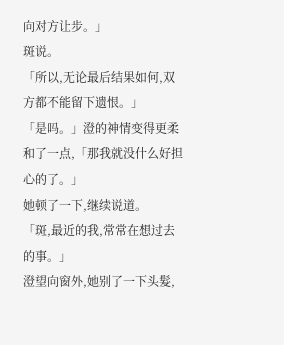向对方让步。」
斑说。
「所以,无论最后结果如何,双方都不能留下遗恨。」
「是吗。」澄的神情变得更柔和了一点,「那我就没什么好担心的了。」
她顿了一下,继续说道。
「斑,最近的我,常常在想过去的事。」
澄望向窗外,她别了一下头髮,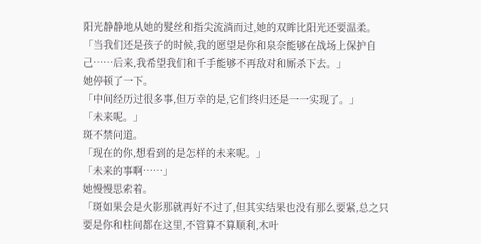阳光静静地从她的髮丝和指尖流淌而过,她的双眸比阳光还要温柔。
「当我们还是孩子的时候,我的愿望是你和泉奈能够在战场上保护自己……后来,我希望我们和千手能够不再敌对和厮杀下去。」
她停顿了一下。
「中间经历过很多事,但万幸的是,它们终归还是一一实现了。」
「未来呢。」
斑不禁问道。
「现在的你,想看到的是怎样的未来呢。」
「未来的事啊……」
她慢慢思索着。
「斑如果会是火影那就再好不过了,但其实结果也没有那么要紧,总之只要是你和柱间都在这里,不管算不算顺利,木叶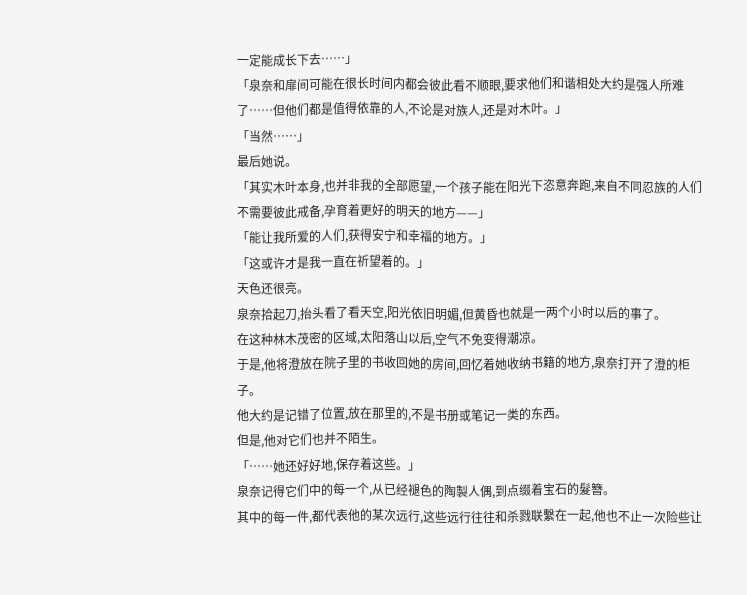一定能成长下去……」
「泉奈和扉间可能在很长时间内都会彼此看不顺眼,要求他们和谐相处大约是强人所难了……但他们都是值得依靠的人,不论是对族人,还是对木叶。」
「当然……」
最后她说。
「其实木叶本身,也并非我的全部愿望,一个孩子能在阳光下恣意奔跑,来自不同忍族的人们不需要彼此戒备,孕育着更好的明天的地方——」
「能让我所爱的人们,获得安宁和幸福的地方。」
「这或许才是我一直在祈望着的。」
天色还很亮。
泉奈拾起刀,抬头看了看天空,阳光依旧明媚,但黄昏也就是一两个小时以后的事了。
在这种林木茂密的区域,太阳落山以后,空气不免变得潮凉。
于是,他将澄放在院子里的书收回她的房间,回忆着她收纳书籍的地方,泉奈打开了澄的柜子。
他大约是记错了位置,放在那里的,不是书册或笔记一类的东西。
但是,他对它们也并不陌生。
「……她还好好地,保存着这些。」
泉奈记得它们中的每一个,从已经褪色的陶製人偶,到点缀着宝石的髮簪。
其中的每一件,都代表他的某次远行,这些远行往往和杀戮联繫在一起,他也不止一次险些让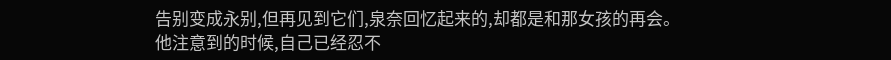告别变成永别,但再见到它们,泉奈回忆起来的,却都是和那女孩的再会。
他注意到的时候,自己已经忍不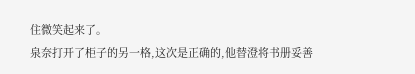住微笑起来了。
泉奈打开了柜子的另一格,这次是正确的,他替澄将书册妥善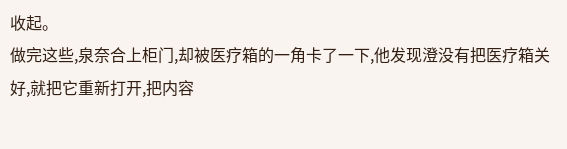收起。
做完这些,泉奈合上柜门,却被医疗箱的一角卡了一下,他发现澄没有把医疗箱关好,就把它重新打开,把内容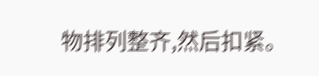物排列整齐,然后扣紧。